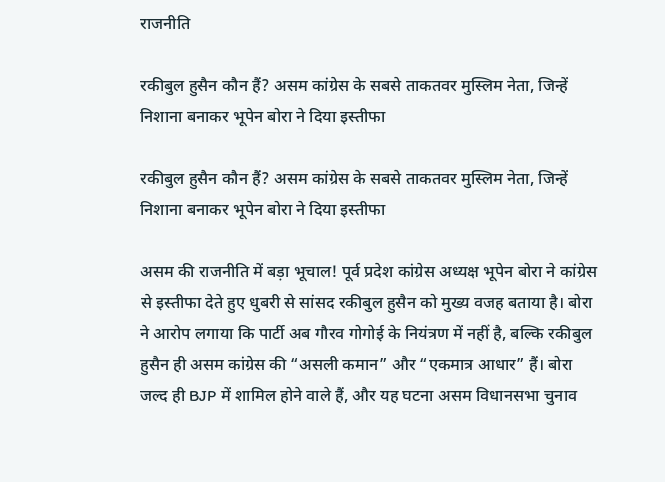राजनीति

रकीबुल हुसैन कौन हैं? असम कांग्रेस के सबसे ताकतवर मुस्लिम नेता, जिन्हें निशाना बनाकर भूपेन बोरा ने दिया इस्तीफा

रकीबुल हुसैन कौन हैं? असम कांग्रेस के सबसे ताकतवर मुस्लिम नेता, जिन्हें निशाना बनाकर भूपेन बोरा ने दिया इस्तीफा

असम की राजनीति में बड़ा भूचाल! पूर्व प्रदेश कांग्रेस अध्यक्ष भूपेन बोरा ने कांग्रेस से इस्तीफा देते हुए धुबरी से सांसद रकीबुल हुसैन को मुख्य वजह बताया है। बोरा ने आरोप लगाया कि पार्टी अब गौरव गोगोई के नियंत्रण में नहीं है, बल्कि रकीबुल हुसैन ही असम कांग्रेस की “असली कमान” और “एकमात्र आधार” हैं। बोरा जल्द ही BJP में शामिल होने वाले हैं, और यह घटना असम विधानसभा चुनाव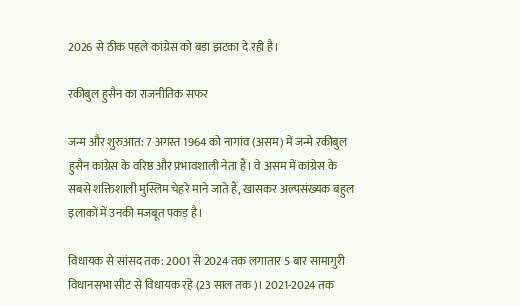2026 से ठीक पहले कांग्रेस को बड़ा झटका दे रही है।

रकीबुल हुसैन का राजनीतिक सफर

जन्म और शुरुआत: 7 अगस्त 1964 को नागांव (असम) में जन्मे रकीबुल हुसैन कांग्रेस के वरिष्ठ और प्रभावशाली नेता हैं। वे असम में कांग्रेस के सबसे शक्तिशाली मुस्लिम चेहरे माने जाते हैं, खासकर अल्पसंख्यक बहुल इलाकों में उनकी मजबूत पकड़ है।

विधायक से सांसद तक: 2001 से 2024 तक लगातार 5 बार सामागुरी विधानसभा सीट से विधायक रहे (23 साल तक)। 2021-2024 तक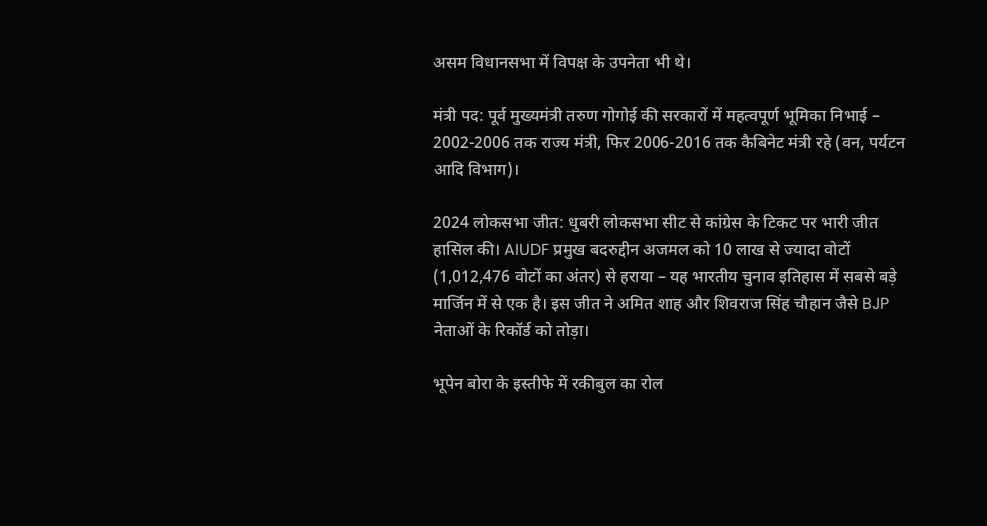असम विधानसभा में विपक्ष के उपनेता भी थे।

मंत्री पद: पूर्व मुख्यमंत्री तरुण गोगोई की सरकारों में महत्वपूर्ण भूमिका निभाई – 2002-2006 तक राज्य मंत्री, फिर 2006-2016 तक कैबिनेट मंत्री रहे (वन, पर्यटन आदि विभाग)।

2024 लोकसभा जीत: धुबरी लोकसभा सीट से कांग्रेस के टिकट पर भारी जीत हासिल की। AIUDF प्रमुख बदरुद्दीन अजमल को 10 लाख से ज्यादा वोटों (1,012,476 वोटों का अंतर) से हराया – यह भारतीय चुनाव इतिहास में सबसे बड़े मार्जिन में से एक है। इस जीत ने अमित शाह और शिवराज सिंह चौहान जैसे BJP नेताओं के रिकॉर्ड को तोड़ा।

भूपेन बोरा के इस्तीफे में रकीबुल का रोल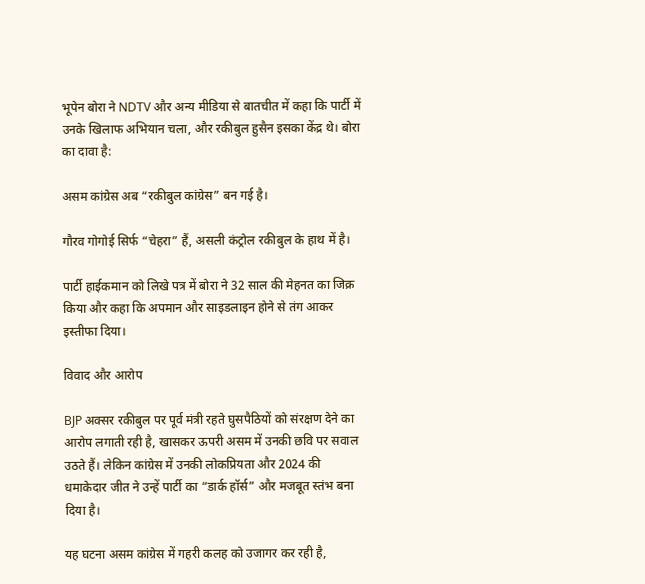भूपेन बोरा ने NDTV और अन्य मीडिया से बातचीत में कहा कि पार्टी में उनके खिलाफ अभियान चला, और रकीबुल हुसैन इसका केंद्र थे। बोरा का दावा है:

असम कांग्रेस अब “रकीबुल कांग्रेस” बन गई है।

गौरव गोगोई सिर्फ “चेहरा” हैं, असली कंट्रोल रकीबुल के हाथ में है।

पार्टी हाईकमान को लिखे पत्र में बोरा ने 32 साल की मेहनत का जिक्र किया और कहा कि अपमान और साइडलाइन होने से तंग आकर इस्तीफा दिया।

विवाद और आरोप

BJP अक्सर रकीबुल पर पूर्व मंत्री रहते घुसपैठियों को संरक्षण देने का आरोप लगाती रही है, खासकर ऊपरी असम में उनकी छवि पर सवाल उठते हैं। लेकिन कांग्रेस में उनकी लोकप्रियता और 2024 की धमाकेदार जीत ने उन्हें पार्टी का “डार्क हॉर्स” और मजबूत स्तंभ बना दिया है।

यह घटना असम कांग्रेस में गहरी कलह को उजागर कर रही है,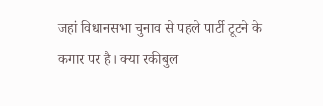जहां विधानसभा चुनाव से पहले पार्टी टूटने के कगार पर है। क्या रकीबुल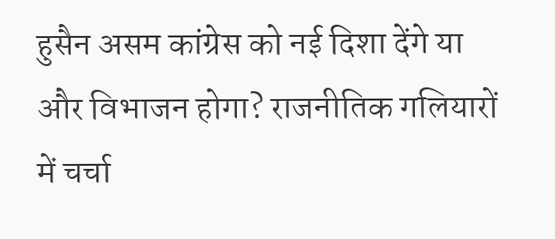हुसैन असम कांग्रेस को नई दिशा देंगे या और विभाजन होगा? राजनीतिक गलियारों में चर्चा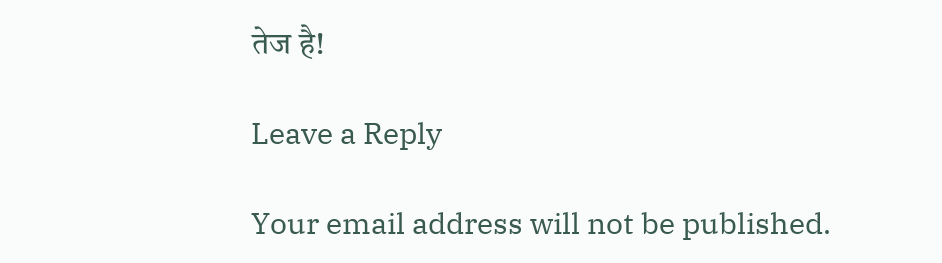तेज है!

Leave a Reply

Your email address will not be published.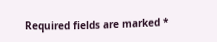Required fields are marked *